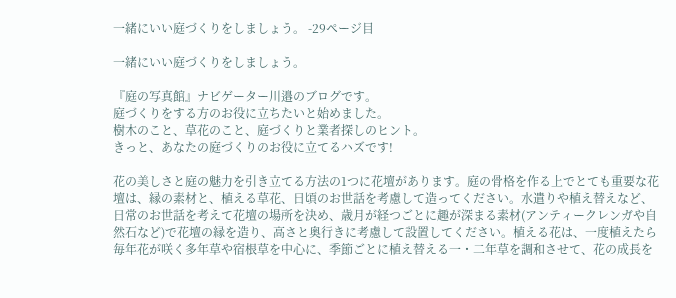一緒にいい庭づくりをしましょう。 -29ページ目

一緒にいい庭づくりをしましょう。

『庭の写真館』ナビゲーター川邉のブログです。
庭づくりをする方のお役に立ちたいと始めました。
樹木のこと、草花のこと、庭づくりと業者探しのヒント。
きっと、あなたの庭づくりのお役に立てるハズです!

花の美しさと庭の魅力を引き立てる方法の1つに花壇があります。庭の骨格を作る上でとても重要な花壇は、縁の素材と、植える草花、日頃のお世話を考慮して造ってください。水遣りや植え替えなど、日常のお世話を考えて花壇の場所を決め、歳月が経つごとに趣が深まる素材(アンティークレンガや自然石など)で花壇の縁を造り、高さと奥行きに考慮して設置してください。植える花は、一度植えたら毎年花が咲く多年草や宿根草を中心に、季節ごとに植え替える一・二年草を調和させて、花の成長を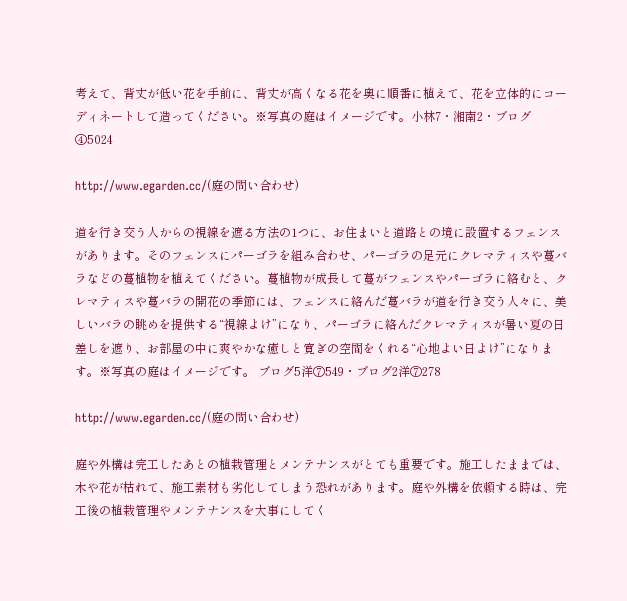考えて、背丈が低い花を手前に、背丈が高くなる花を奥に順番に植えて、花を立体的にコーディネートして造ってください。※写真の庭はイメージです。小林7・湘南2・ブログ④5024

http://www.egarden.cc/(庭の問い合わせ)

道を行き交う人からの視線を遮る方法の1つに、お住まいと道路との境に設置するフェンスがあります。そのフェンスにパーゴラを組み合わせ、パーゴラの足元にクレマティスや蔓バラなどの蔓植物を植えてください。蔓植物が成長して蔓がフェンスやパーゴラに絡むと、クレマティスや蔓バラの開花の季節には、フェンスに絡んだ蔓バラが道を行き交う人々に、美しいバラの眺めを提供する“視線よけ”になり、パーゴラに絡んだクレマティスが暑い夏の日差しを遮り、お部屋の中に爽やかな癒しと寛ぎの空間をくれる“心地よい日よけ”になります。※写真の庭はイメージです。 ブログ5洋⑦549・ブログ2洋⑦278

http://www.egarden.cc/(庭の問い合わせ)

庭や外構は完工したあとの植栽管理とメンテナンスがとても重要です。施工したままでは、木や花が枯れて、施工素材も劣化してしまう恐れがあります。庭や外構を依頼する時は、完工後の植栽管理やメンテナンスを大事にしてく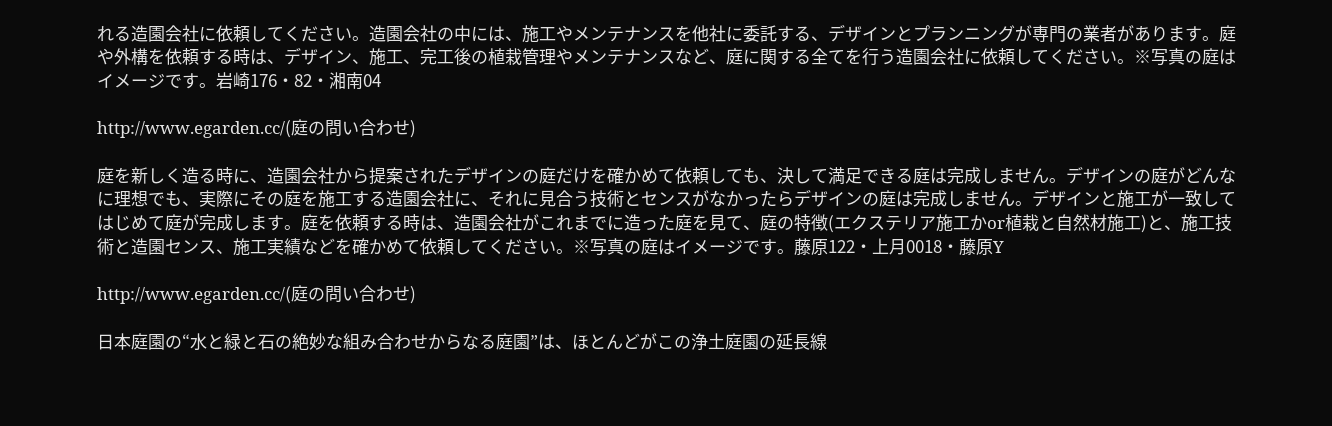れる造園会社に依頼してください。造園会社の中には、施工やメンテナンスを他社に委託する、デザインとプランニングが専門の業者があります。庭や外構を依頼する時は、デザイン、施工、完工後の植栽管理やメンテナンスなど、庭に関する全てを行う造園会社に依頼してください。※写真の庭はイメージです。岩崎176・82・湘南04

http://www.egarden.cc/(庭の問い合わせ)

庭を新しく造る時に、造園会社から提案されたデザインの庭だけを確かめて依頼しても、決して満足できる庭は完成しません。デザインの庭がどんなに理想でも、実際にその庭を施工する造園会社に、それに見合う技術とセンスがなかったらデザインの庭は完成しません。デザインと施工が一致してはじめて庭が完成します。庭を依頼する時は、造園会社がこれまでに造った庭を見て、庭の特徴(エクステリア施工かor植栽と自然材施工)と、施工技術と造園センス、施工実績などを確かめて依頼してください。※写真の庭はイメージです。藤原122・上月0018・藤原Y

http://www.egarden.cc/(庭の問い合わせ)

日本庭園の“水と緑と石の絶妙な組み合わせからなる庭園”は、ほとんどがこの浄土庭園の延長線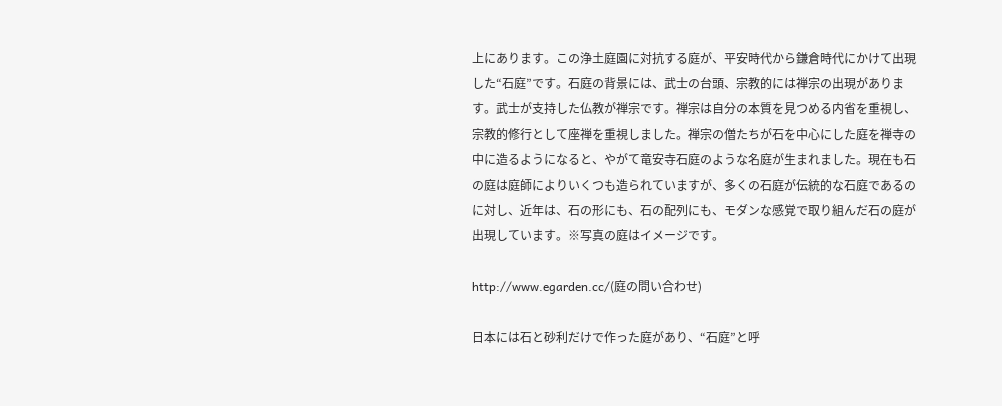上にあります。この浄土庭園に対抗する庭が、平安時代から鎌倉時代にかけて出現した“石庭”です。石庭の背景には、武士の台頭、宗教的には禅宗の出現があります。武士が支持した仏教が禅宗です。禅宗は自分の本質を見つめる内省を重視し、宗教的修行として座禅を重視しました。禅宗の僧たちが石を中心にした庭を禅寺の中に造るようになると、やがて竜安寺石庭のような名庭が生まれました。現在も石の庭は庭師によりいくつも造られていますが、多くの石庭が伝統的な石庭であるのに対し、近年は、石の形にも、石の配列にも、モダンな感覚で取り組んだ石の庭が出現しています。※写真の庭はイメージです。

http://www.egarden.cc/(庭の問い合わせ)

日本には石と砂利だけで作った庭があり、“石庭”と呼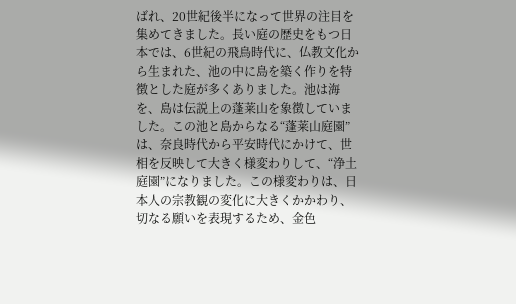ばれ、20世紀後半になって世界の注目を集めてきました。長い庭の歴史をもつ日本では、6世紀の飛鳥時代に、仏教文化から生まれた、池の中に島を築く作りを特徴とした庭が多くありました。池は海を、島は伝説上の蓬莱山を象徴していました。この池と島からなる“蓬莱山庭園”は、奈良時代から平安時代にかけて、世相を反映して大きく様変わりして、“浄土庭園”になりました。この様変わりは、日本人の宗教観の変化に大きくかかわり、切なる願いを表現するため、金色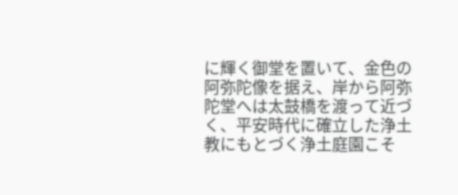に輝く御堂を置いて、金色の阿弥陀像を据え、岸から阿弥陀堂へは太鼓橋を渡って近づく、平安時代に確立した浄土教にもとづく浄土庭園こそ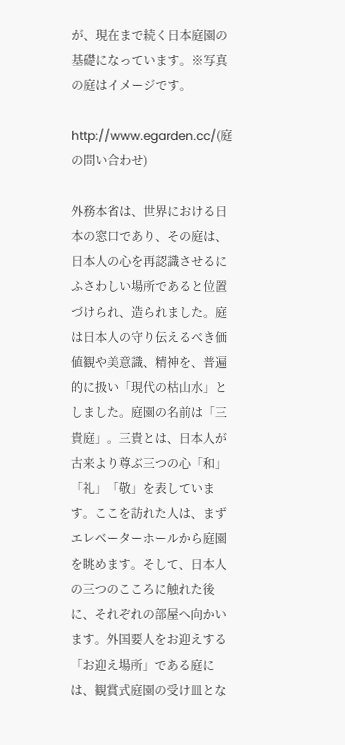が、現在まで続く日本庭園の基礎になっています。※写真の庭はイメージです。

http://www.egarden.cc/(庭の問い合わせ)

外務本省は、世界における日本の窓口であり、その庭は、日本人の心を再認識させるにふさわしい場所であると位置づけられ、造られました。庭は日本人の守り伝えるべき価値観や美意識、精神を、普遍的に扱い「現代の枯山水」としました。庭園の名前は「三貴庭」。三貴とは、日本人が古来より尊ぶ三つの心「和」「礼」「敬」を表しています。ここを訪れた人は、まずエレベーターホールから庭園を眺めます。そして、日本人の三つのこころに触れた後に、それぞれの部屋へ向かいます。外国要人をお迎えする「お迎え場所」である庭には、観賞式庭園の受け皿とな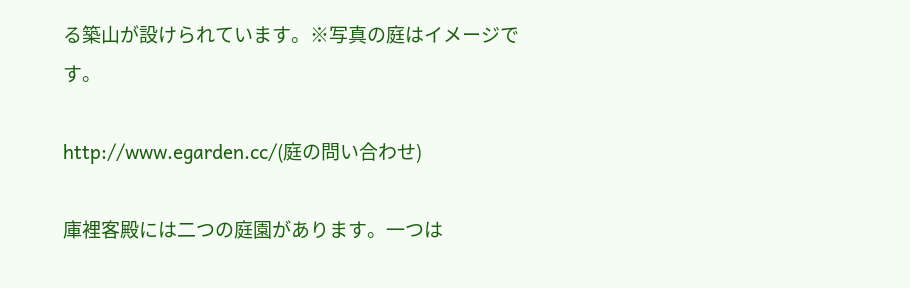る築山が設けられています。※写真の庭はイメージです。

http://www.egarden.cc/(庭の問い合わせ)

庫裡客殿には二つの庭園があります。一つは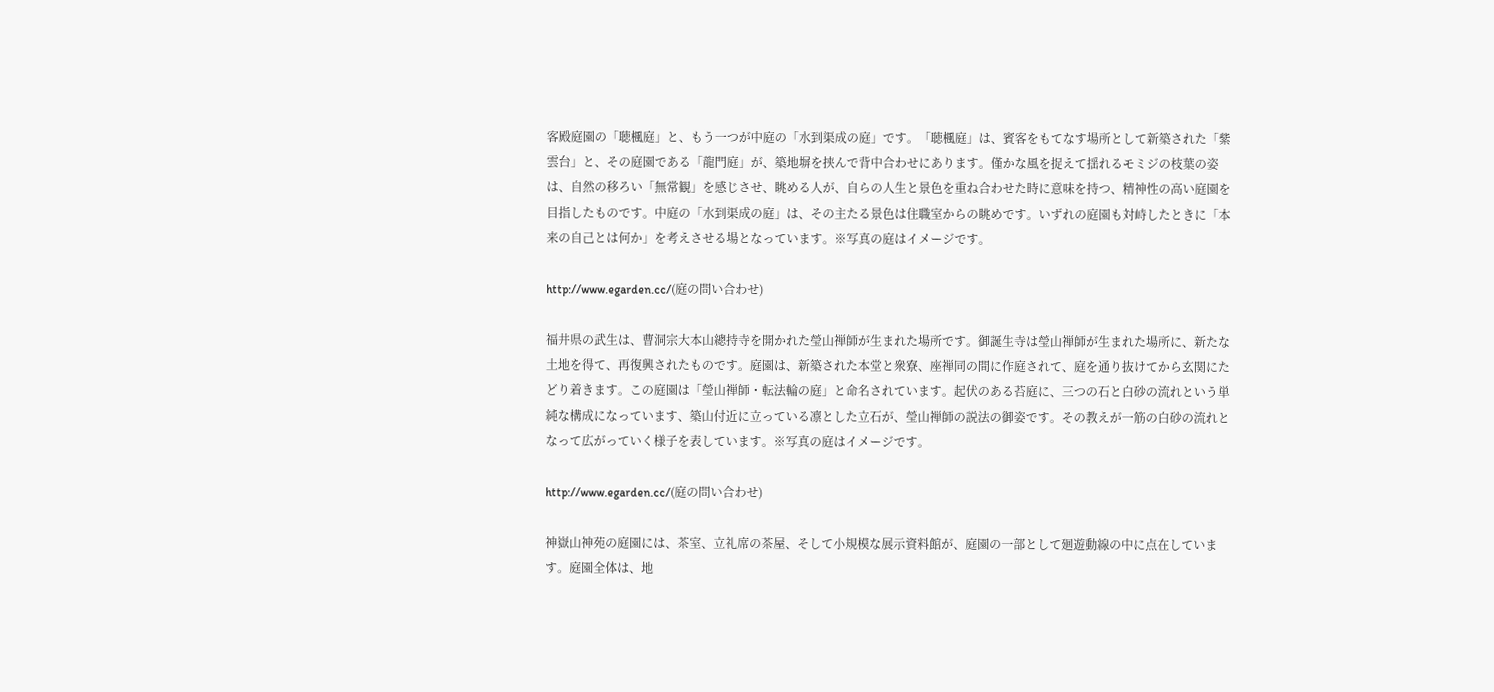客殿庭園の「聴楓庭」と、もう一つが中庭の「水到渠成の庭」です。「聴楓庭」は、賓客をもてなす場所として新築された「紫雲台」と、その庭園である「龍門庭」が、築地塀を挟んで背中合わせにあります。僅かな風を捉えて揺れるモミジの枝葉の姿は、自然の移ろい「無常観」を感じさせ、眺める人が、自らの人生と景色を重ね合わせた時に意味を持つ、精神性の高い庭園を目指したものです。中庭の「水到渠成の庭」は、その主たる景色は住職室からの眺めです。いずれの庭園も対峙したときに「本来の自己とは何か」を考えさせる場となっています。※写真の庭はイメージです。

http://www.egarden.cc/(庭の問い合わせ)

福井県の武生は、曹洞宗大本山總持寺を開かれた瑩山禅師が生まれた場所です。御誕生寺は瑩山禅師が生まれた場所に、新たな土地を得て、再復興されたものです。庭園は、新築された本堂と衆寮、座禅同の間に作庭されて、庭を通り抜けてから玄関にたどり着きます。この庭園は「瑩山禅師・転法輪の庭」と命名されています。起伏のある苔庭に、三つの石と白砂の流れという単純な構成になっています、築山付近に立っている凛とした立石が、瑩山禅師の説法の御姿です。その教えが一筋の白砂の流れとなって広がっていく様子を表しています。※写真の庭はイメージです。

http://www.egarden.cc/(庭の問い合わせ)

神嶽山神苑の庭園には、茶室、立礼席の茶屋、そして小規模な展示資料館が、庭園の一部として廻遊動線の中に点在しています。庭園全体は、地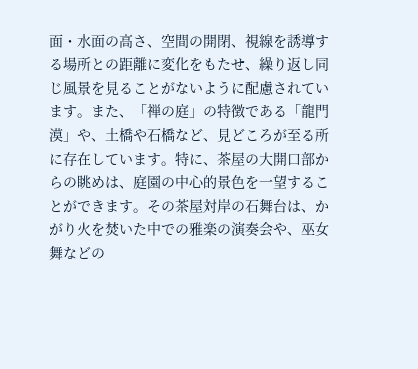面・水面の高さ、空間の開閉、視線を誘導する場所との距離に変化をもたせ、繰り返し同じ風景を見ることがないように配慮されています。また、「禅の庭」の特徴である「龍門漠」や、土橋や石橋など、見どころが至る所に存在しています。特に、茶屋の大開口部からの眺めは、庭園の中心的景色を一望することができます。その茶屋対岸の石舞台は、かがり火を焚いた中での雅楽の演奏会や、巫女舞などの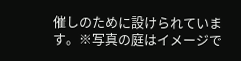催しのために設けられています。※写真の庭はイメージで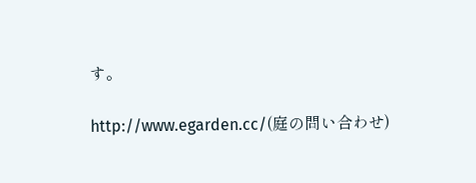す。

http://www.egarden.cc/(庭の問い合わせ)